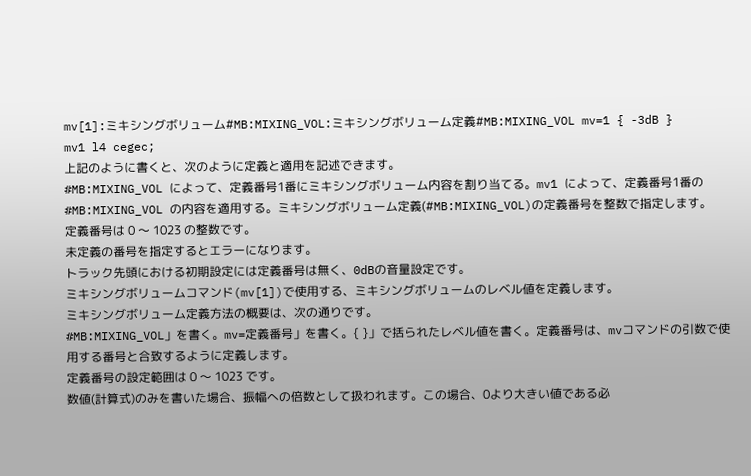mv[1]:ミキシングボリューム#MB:MIXING_VOL:ミキシングボリューム定義#MB:MIXING_VOL mv=1 { -3dB }
mv1 l4 cegec;
上記のように書くと、次のように定義と適用を記述できます。
#MB:MIXING_VOL によって、定義番号1番にミキシングボリューム内容を割り当てる。mv1 によって、定義番号1番の #MB:MIXING_VOL の内容を適用する。ミキシングボリューム定義(#MB:MIXING_VOL)の定義番号を整数で指定します。
定義番号は 0 〜 1023 の整数です。
未定義の番号を指定するとエラーになります。
トラック先頭における初期設定には定義番号は無く、0dBの音量設定です。
ミキシングボリュームコマンド(mv[1])で使用する、ミキシングボリュームのレベル値を定義します。
ミキシングボリューム定義方法の概要は、次の通りです。
#MB:MIXING_VOL」を書く。mv=定義番号」を書く。{ }」で括られたレベル値を書く。定義番号は、mvコマンドの引数で使用する番号と合致するように定義します。
定義番号の設定範囲は 0 〜 1023 です。
数値(計算式)のみを書いた場合、振幅への倍数として扱われます。この場合、0より大きい値である必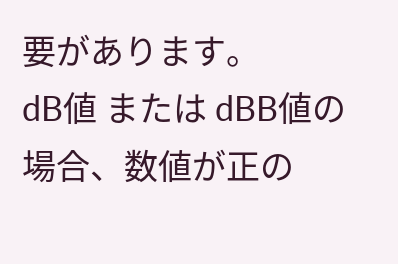要があります。
dB値 または dBB値の場合、数値が正の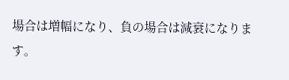場合は増幅になり、負の場合は減衰になります。